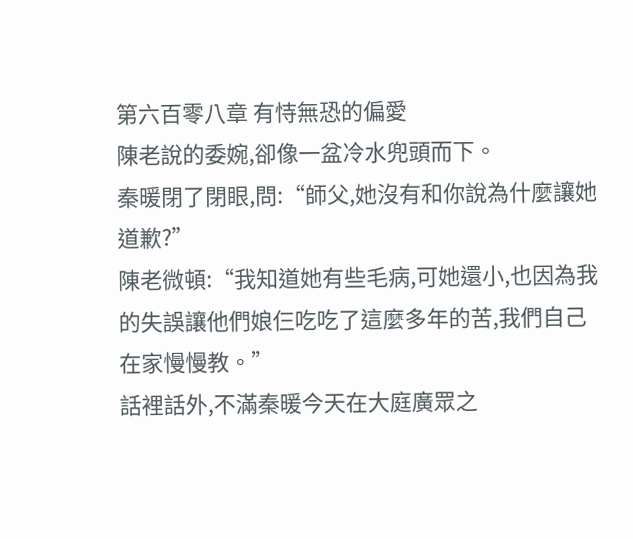第六百零八章 有恃無恐的偏愛
陳老說的委婉,卻像一盆冷水兜頭而下。
秦暖閉了閉眼,問:“師父,她沒有和你說為什麼讓她道歉?”
陳老微頓:“我知道她有些毛病,可她還小,也因為我的失誤讓他們娘仨吃吃了這麼多年的苦,我們自己在家慢慢教。”
話裡話外,不滿秦暖今天在大庭廣眾之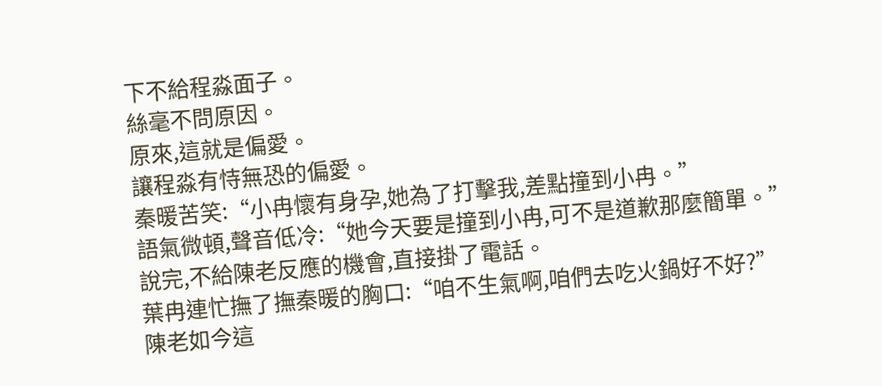下不給程淼面子。
絲毫不問原因。
原來,這就是偏愛。
讓程淼有恃無恐的偏愛。
秦暖苦笑:“小冉懷有身孕,她為了打擊我,差點撞到小冉。”
語氣微頓,聲音低冷:“她今天要是撞到小冉,可不是道歉那麼簡單。”
說完,不給陳老反應的機會,直接掛了電話。
葉冉連忙撫了撫秦暖的胸口:“咱不生氣啊,咱們去吃火鍋好不好?”
陳老如今這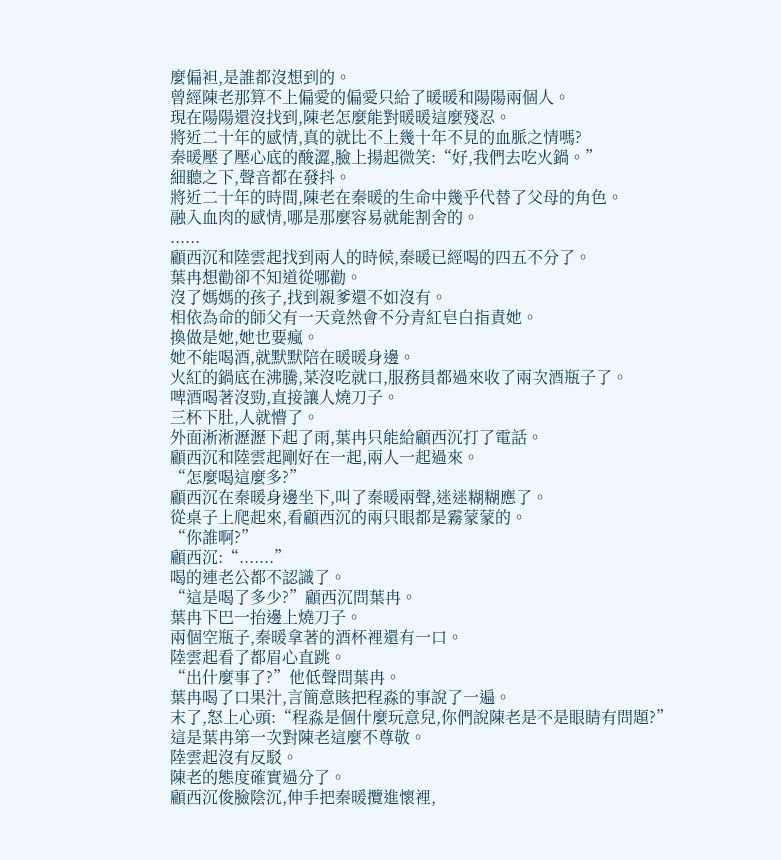麼偏袒,是誰都沒想到的。
曾經陳老那算不上偏愛的偏愛只給了暖暖和陽陽兩個人。
現在陽陽還沒找到,陳老怎麼能對暖暖這麼殘忍。
將近二十年的感情,真的就比不上幾十年不見的血脈之情嗎?
秦暖壓了壓心底的酸澀,臉上揚起微笑:“好,我們去吃火鍋。”
細聽之下,聲音都在發抖。
將近二十年的時間,陳老在秦暖的生命中幾乎代替了父母的角色。
融入血肉的感情,哪是那麼容易就能割舍的。
......
顧西沉和陸雲起找到兩人的時候,秦暖已經喝的四五不分了。
葉冉想勸卻不知道從哪勸。
沒了媽媽的孩子,找到親爹還不如沒有。
相依為命的師父有一天竟然會不分青紅皂白指責她。
換做是她,她也要瘋。
她不能喝酒,就默默陪在暖暖身邊。
火紅的鍋底在沸騰,菜沒吃就口,服務員都過來收了兩次酒瓶子了。
啤酒喝著沒勁,直接讓人燒刀子。
三杯下肚,人就懵了。
外面淅淅瀝瀝下起了雨,葉冉只能給顧西沉打了電話。
顧西沉和陸雲起剛好在一起,兩人一起過來。
“怎麼喝這麼多?”
顧西沉在秦暖身邊坐下,叫了秦暖兩聲,迷迷糊糊應了。
從桌子上爬起來,看顧西沉的兩只眼都是霧蒙蒙的。
“你誰啊?”
顧西沉:“.......”
喝的連老公都不認識了。
“這是喝了多少?”顧西沉問葉冉。
葉冉下巴一抬邊上燒刀子。
兩個空瓶子,秦暖拿著的酒杯裡還有一口。
陸雲起看了都眉心直跳。
“出什麼事了?”他低聲問葉冉。
葉冉喝了口果汁,言簡意賅把程淼的事說了一遍。
末了,怒上心頭:“程淼是個什麼玩意兒,你們說陳老是不是眼睛有問題?”
這是葉冉第一次對陳老這麼不尊敬。
陸雲起沒有反駁。
陳老的態度確實過分了。
顧西沉俊臉陰沉,伸手把秦暖攬進懷裡,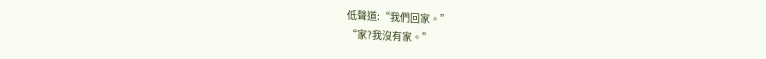低聲道:“我們回家。”
“家?我沒有家。”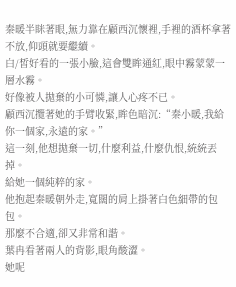秦暖半眯著眼,無力靠在顧西沉懷裡,手裡的酒杯拿著不放,仰頭就要繼續。
白/皙好看的一張小臉,這會雙眸通紅,眼中霧蒙蒙一層水霧。
好像被人拋棄的小可憐,讓人心疼不已。
顧西沉攬著她的手臂收緊,眸色暗沉:“秦小暖,我給你一個家,永遠的家。”
這一刻,他想拋棄一切,什麼利益,什麼仇恨,統統丟掉。
給她一個純粹的家。
他抱起秦暖朝外走,寬闊的肩上掛著白色細帶的包包。
那麼不合適,卻又非常和諧。
葉冉看著兩人的背影,眼角酸澀。
她呢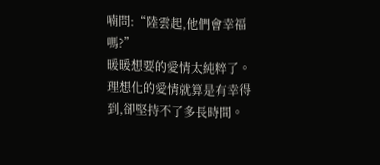喃問:“陸雲起,他們會幸福嗎?”
暖暖想要的愛情太純粹了。
理想化的愛情就算是有幸得到,卻堅持不了多長時間。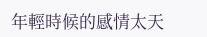年輕時候的感情太天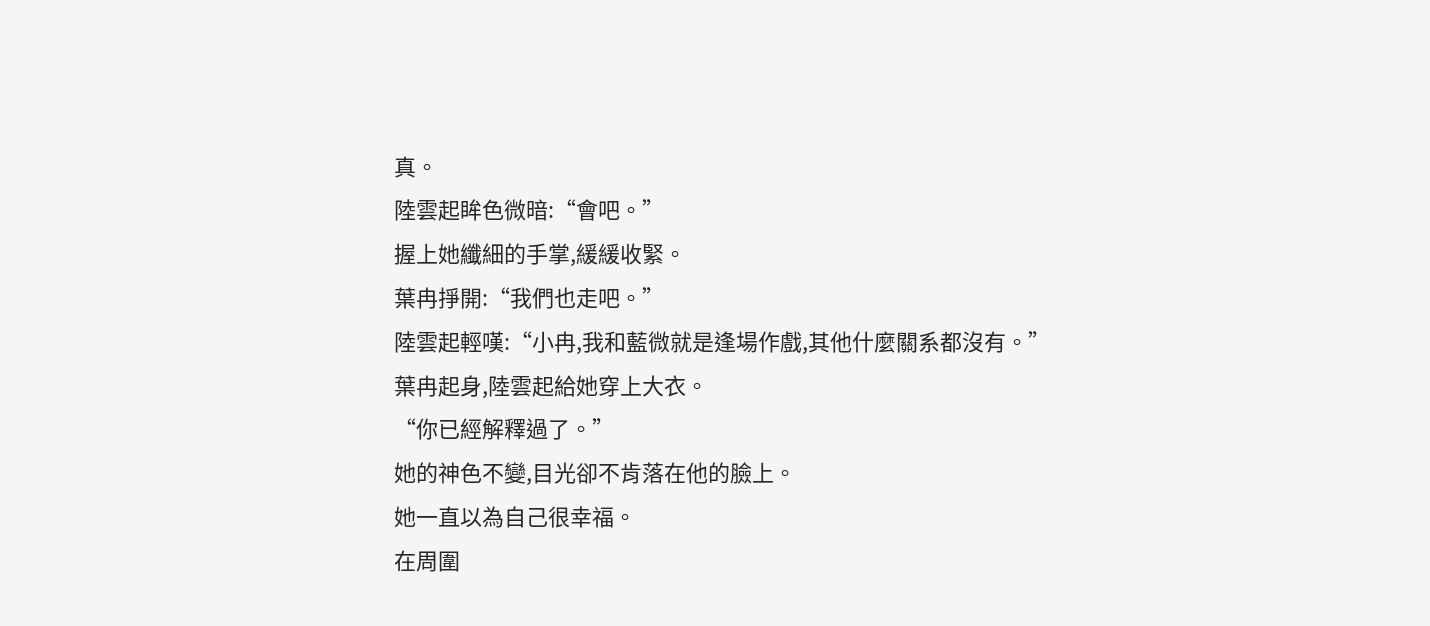真。
陸雲起眸色微暗:“會吧。”
握上她纖細的手掌,緩緩收緊。
葉冉掙開:“我們也走吧。”
陸雲起輕嘆:“小冉,我和藍微就是逢場作戲,其他什麼關系都沒有。”
葉冉起身,陸雲起給她穿上大衣。
“你已經解釋過了。”
她的神色不變,目光卻不肯落在他的臉上。
她一直以為自己很幸福。
在周圍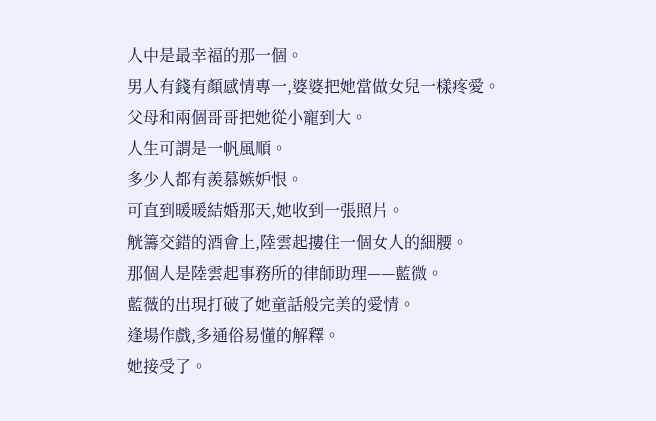人中是最幸福的那一個。
男人有錢有顏感情專一,婆婆把她當做女兒一樣疼愛。
父母和兩個哥哥把她從小寵到大。
人生可謂是一帆風順。
多少人都有羨慕嫉妒恨。
可直到暖暖結婚那天,她收到一張照片。
觥籌交錯的酒會上,陸雲起摟住一個女人的細腰。
那個人是陸雲起事務所的律師助理——藍微。
藍薇的出現打破了她童話般完美的愛情。
逢場作戲,多通俗易懂的解釋。
她接受了。